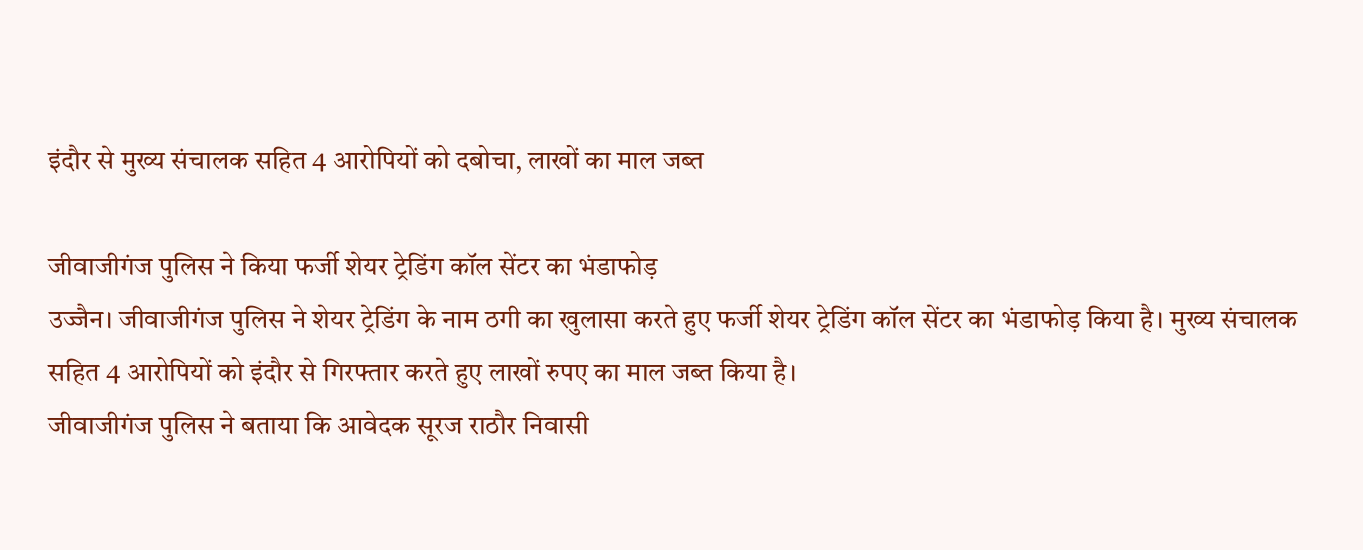इंदौर से मुख्य संचालक सहित 4 आरोपियों को दबोचा, लाखों का माल जब्त

जीवाजीगंज पुलिस ने किया फर्जी शेयर ट्रेडिंग कॉल सेंटर का भंडाफोड़
उज्जैन। जीवाजीगंज पुलिस ने शेयर ट्रेडिंग के नाम ठगी का खुलासा करते हुए फर्जी शेयर ट्रेडिंग कॉल सेंटर का भंडाफोड़ किया है। मुख्य संचालक सहित 4 आरोपियों को इंदौर से गिरफ्तार करते हुए लाखों रुपए का माल जब्त किया है।
जीवाजीगंज पुलिस ने बताया कि आवेदक सूरज राठौर निवासी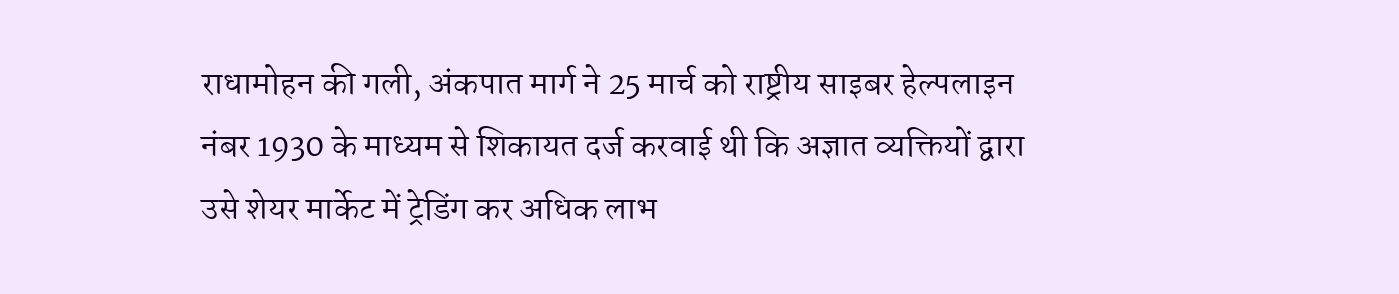राधामोहन की गली, अंकपात मार्ग ने 25 मार्च को राष्ट्रीय साइबर हेल्पलाइन नंबर 1930 के माध्यम से शिकायत दर्ज करवाई थी कि अज्ञात व्यक्तियों द्वारा उसे शेयर मार्केट में ट्रेडिंग कर अधिक लाभ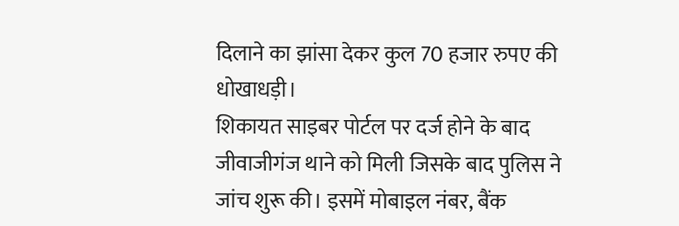दिलाने का झांसा देकर कुल 70 हजार रुपए की धोखाधड़ी।
शिकायत साइबर पोर्टल पर दर्ज होने के बाद जीवाजीगंज थाने को मिली जिसके बाद पुलिस ने जांच शुरू की। इसमें मोबाइल नंबर, बैंक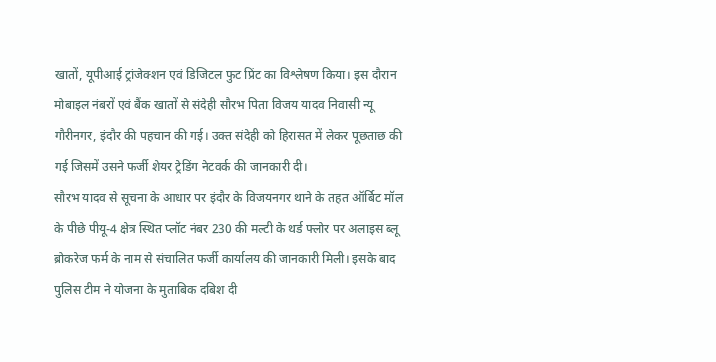खातों, यूपीआई ट्रांजेक्शन एवं डिजिटल फुट प्रिंट का विश्लेषण किया। इस दौरान मोबाइल नंबरों एवं बैंक खातों से संदेही सौरभ पिता विजय यादव निवासी न्यू गौरीनगर, इंदौर की पहचान की गई। उक्त संदेही को हिरासत में लेकर पूछताछ की गई जिसमें उसने फर्जी शेयर ट्रेडिंग नेटवर्क की जानकारी दी।
सौरभ यादव से सूचना के आधार पर इंदौर के विजयनगर थाने के तहत ऑर्बिट मॉल के पीछे पीयू-4 क्षेत्र स्थित प्लॉट नंबर 230 की मल्टी के थर्ड फ्लोर पर अलाइस ब्लू ब्रोकरेज फर्म के नाम से संचालित फर्जी कार्यालय की जानकारी मिली। इसके बाद पुलिस टीम ने योजना के मुताबिक दबिश दी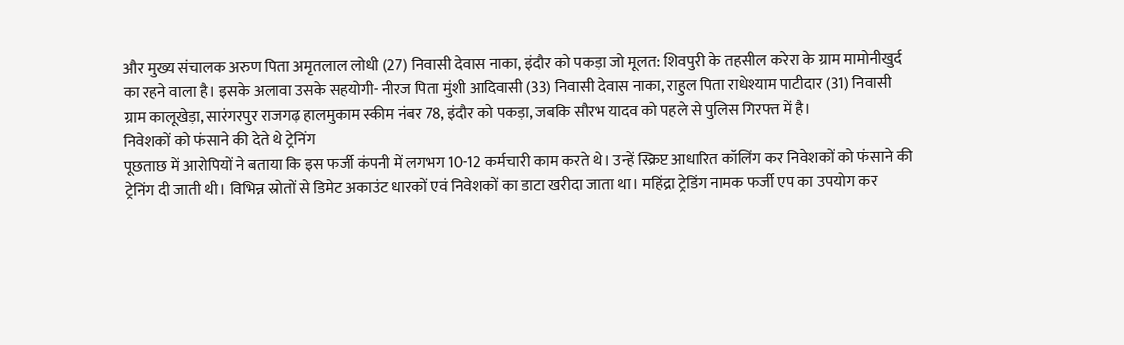और मुख्य संचालक अरुण पिता अमृतलाल लोधी (27) निवासी देवास नाका, इंदौर को पकड़ा जो मूलत: शिवपुरी के तहसील करेरा के ग्राम मामोनीखुर्द का रहने वाला है। इसके अलावा उसके सहयोगी- नीरज पिता मुंशी आदिवासी (33) निवासी देवास नाका, राहुल पिता राधेश्याम पाटीदार (31) निवासी ग्राम कालूखेड़ा, सारंगरपुर राजगढ़ हालमुकाम स्कीम नंबर 78, इंदौर को पकड़ा, जबकि सौरभ यादव को पहले से पुलिस गिरफ्त में है।
निवेशकों को फंसाने की देते थे ट्रेनिंग
पूछताछ में आरोपियों ने बताया कि इस फर्जी कंपनी में लगभग 10-12 कर्मचारी काम करते थे। उन्हें स्क्रिप्ट आधारित कॉलिंग कर निवेशकों को फंसाने की ट्रेनिंग दी जाती थी। विभिन्न स्रोतों से डिमेट अकाउंट धारकों एवं निवेशकों का डाटा खरीदा जाता था। महिंद्रा ट्रेडिंग नामक फर्जी एप का उपयोग कर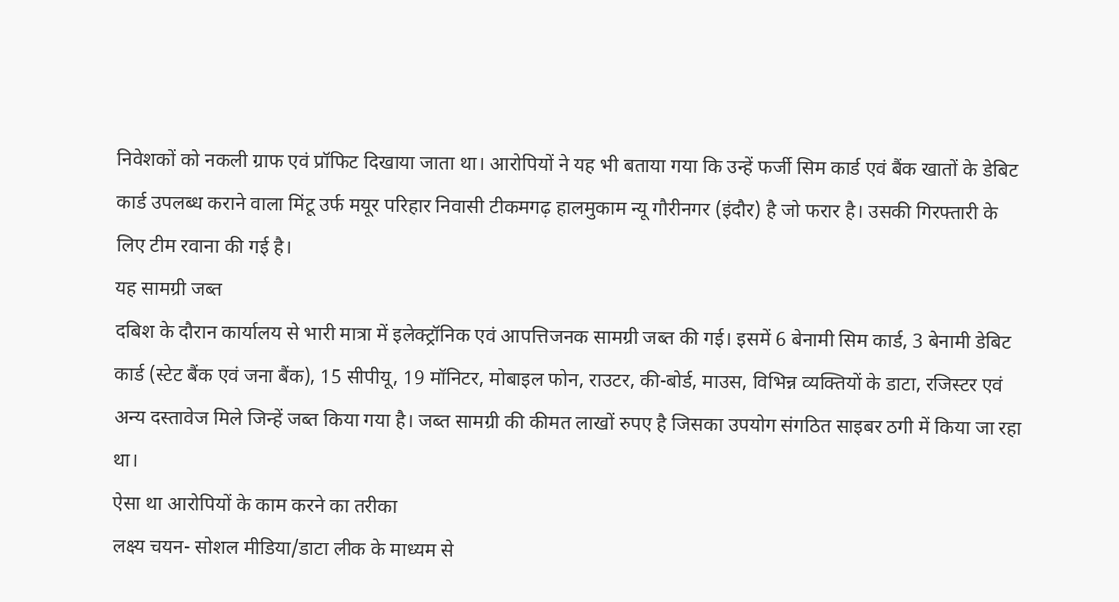निवेशकों को नकली ग्राफ एवं प्रॉफिट दिखाया जाता था। आरोपियों ने यह भी बताया गया कि उन्हें फर्जी सिम कार्ड एवं बैंक खातों के डेबिट कार्ड उपलब्ध कराने वाला मिंटू उर्फ मयूर परिहार निवासी टीकमगढ़ हालमुकाम न्यू गौरीनगर (इंदौर) है जो फरार है। उसकी गिरफ्तारी के लिए टीम रवाना की गई है।
यह सामग्री जब्त
दबिश के दौरान कार्यालय से भारी मात्रा में इलेक्ट्रॉनिक एवं आपत्तिजनक सामग्री जब्त की गई। इसमें 6 बेनामी सिम कार्ड, 3 बेनामी डेबिट कार्ड (स्टेट बैंक एवं जना बैंक), 15 सीपीयू, 19 मॉनिटर, मोबाइल फोन, राउटर, की-बोर्ड, माउस, विभिन्न व्यक्तियों के डाटा, रजिस्टर एवं अन्य दस्तावेज मिले जिन्हें जब्त किया गया है। जब्त सामग्री की कीमत लाखों रुपए है जिसका उपयोग संगठित साइबर ठगी में किया जा रहा था।
ऐसा था आरोपियों के काम करने का तरीका
लक्ष्य चयन- सोशल मीडिया/डाटा लीक के माध्यम से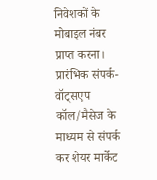निवेशकों के मोबाइल नंबर प्राप्त करना।
प्रारंभिक संपर्क- वॉट्सएप कॉल/मैसेज के माध्यम से संपर्क कर शेयर मार्केट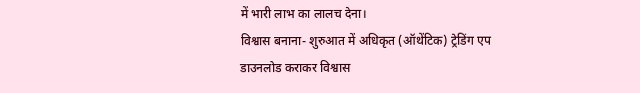में भारी लाभ का लालच देना।
विश्वास बनाना- शुरुआत में अधिकृत (ऑथेंटिक) ट्रेडिंग एप डाउनलोड कराकर विश्वास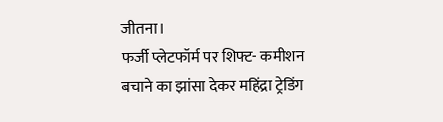जीतना।
फर्जी प्लेटफॉर्म पर शिफ्ट- कमीशन बचाने का झांसा देकर महिंद्रा ट्रेडिंग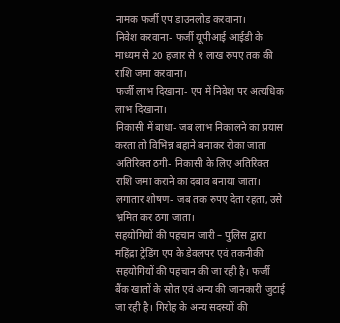नामक फर्जी एप डाउनलोड करवाना।
निवेश करवाना- फर्जी यूपीआई आईडी के माध्यम से 20 हजार से १ लाख रुपए तक की राशि जमा करवाना।
फर्जी लाभ दिखाना- एप में निवेश पर अत्यधिक लाभ दिखाना।
निकासी में बाधा- जब लाभ निकालने का प्रयास करता तो विभिन्न बहाने बनाकर रोका जाता
अतिरिक्त ठगी- निकासी के लिए अतिरिक्त राशि जमा कराने का दबाव बनाया जाता।
लगातार शोषण- जब तक रुपए देता रहता, उसे भ्रमित कर ठगा जाता।
सहयोगियों की पहचान जारी – पुलिस द्वारा महिंद्रा ट्रेडिंग एप के डेवलपर एवं तकनीकी सहयोगियों की पहचान की जा रही है। फर्जी बैंक खातों के स्रोत एवं अन्य की जानकारी जुटाई जा रही है। गिरोह के अन्य सदस्यों की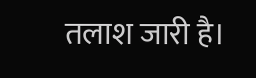तलाश जारी है।